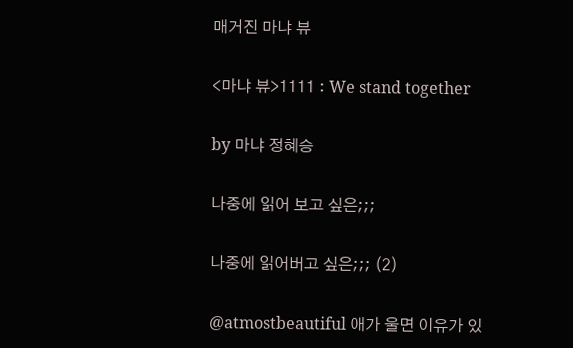매거진 마냐 뷰

<마냐 뷰>1111 : We stand together

by 마냐 정혜승

나중에 읽어 보고 싶은;;;

나중에 읽어버고 싶은;;; (2)

@atmostbeautiful 애가 울면 이유가 있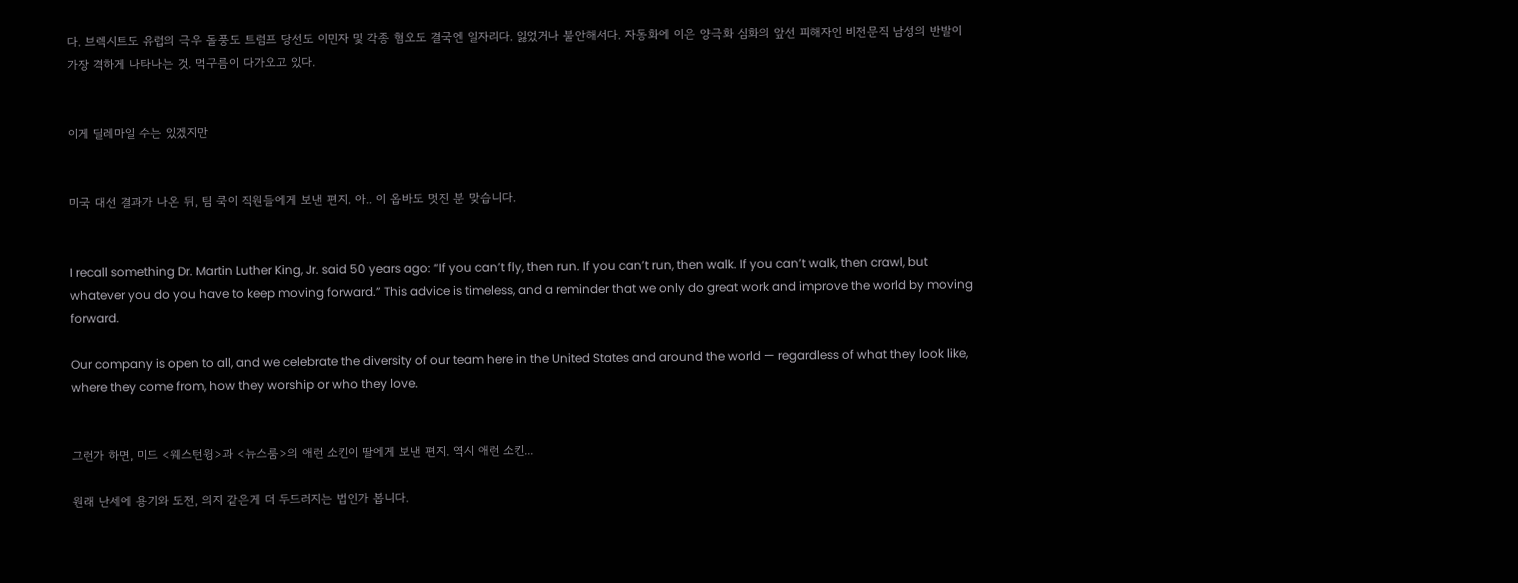다. 브렉시트도 유럽의 극우 돌풍도 트럼프 당선도 이민자 및 각종 혐오도 결국엔 일자리다. 잃었거나 불안해서다. 자동화에 이은 양극화 심화의 앞선 피해자인 비전문직 남성의 반발이 가장 격하게 나타나는 것. 먹구름이 다가오고 있다.


이게 딜레마일 수는 있겠지만


미국 대선 결과가 나온 뒤, 팀 쿡이 직원들에게 보낸 편지. 아.. 이 옵바도 멋진 분 맞습니다.


I recall something Dr. Martin Luther King, Jr. said 50 years ago: “If you can’t fly, then run. If you can’t run, then walk. If you can’t walk, then crawl, but whatever you do you have to keep moving forward.” This advice is timeless, and a reminder that we only do great work and improve the world by moving forward.

Our company is open to all, and we celebrate the diversity of our team here in the United States and around the world — regardless of what they look like, where they come from, how they worship or who they love.


그런가 하면, 미드 <웨스턴윙>과 <뉴스룸>의 애런 소킨이 딸에게 보낸 편지. 역시 애런 소킨...

원래 난세에 용기와 도전, 의지 같은게 더 두드러지는 법인가 봅니다.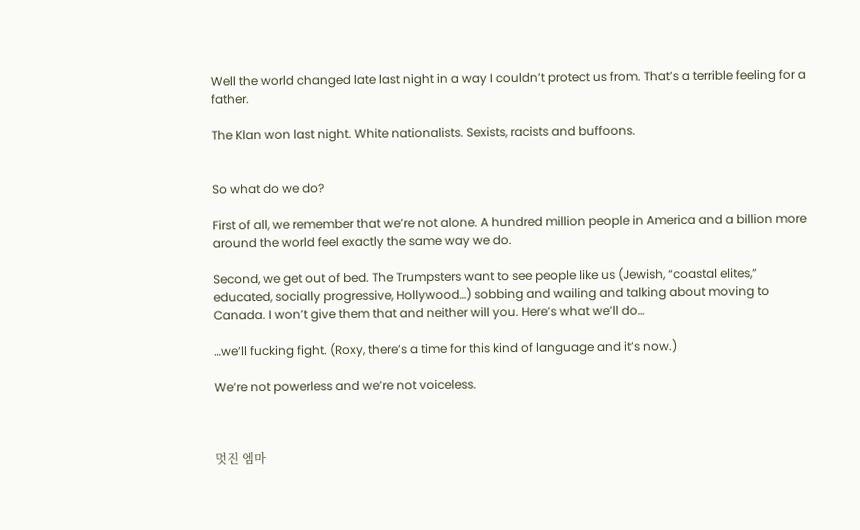Well the world changed late last night in a way I couldn’t protect us from. That’s a terrible feeling for a father.

The Klan won last night. White nationalists. Sexists, racists and buffoons.


So what do we do?

First of all, we remember that we’re not alone. A hundred million people in America and a billion more around the world feel exactly the same way we do.

Second, we get out of bed. The Trumpsters want to see people like us (Jewish, “coastal elites,” educated, socially progressive, Hollywood…) sobbing and wailing and talking about moving to Canada. I won’t give them that and neither will you. Here’s what we’ll do…

…we’ll fucking fight. (Roxy, there’s a time for this kind of language and it’s now.)

We’re not powerless and we’re not voiceless.



멋진 엠마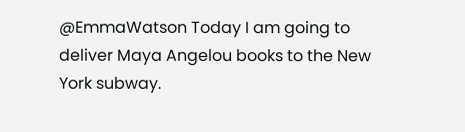@EmmaWatson Today I am going to deliver Maya Angelou books to the New York subway.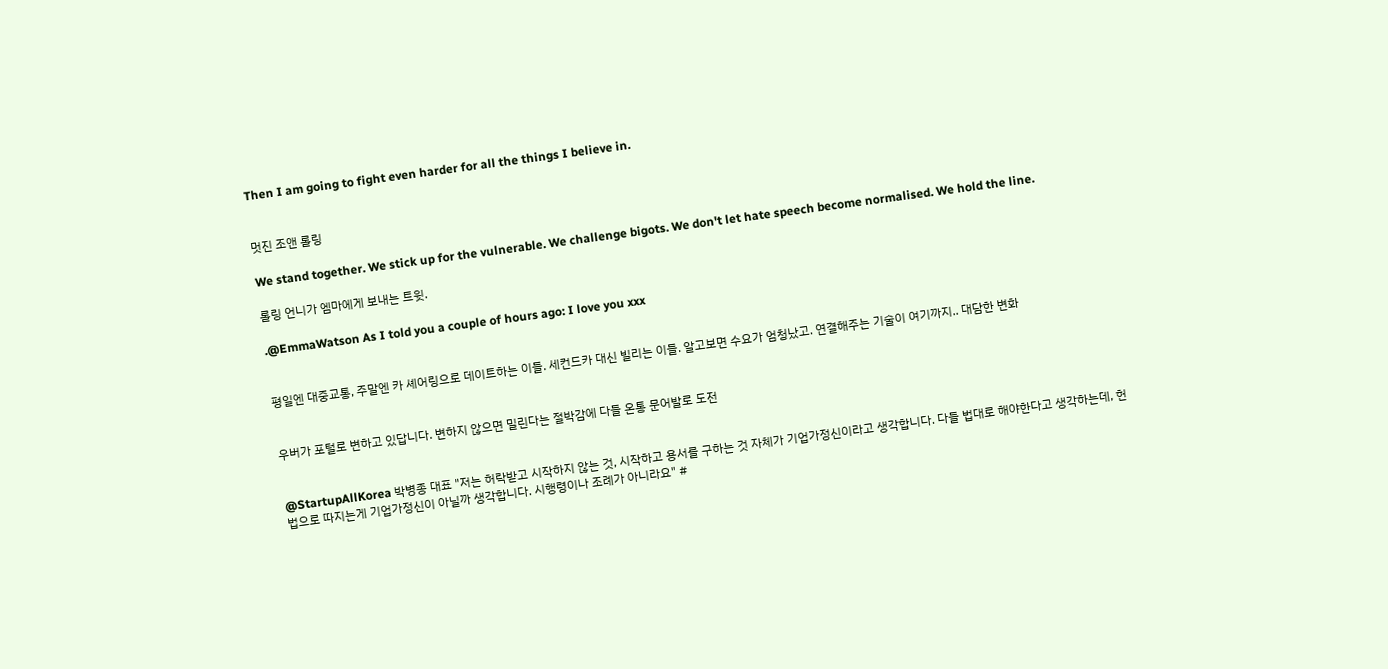Then I am going to fight even harder for all the things I believe in.


멋진 조앤 롤링

We stand together. We stick up for the vulnerable. We challenge bigots. We don't let hate speech become normalised. We hold the line.

롤링 언니가 엠마에게 보내는 트윗.

.@EmmaWatson As I told you a couple of hours ago: I love you xxx


평일엔 대중교통, 주말엔 카 셰어링으로 데이트하는 이들. 세컨드카 대신 빌리는 이들. 알고보면 수요가 엄청났고. 연결해주는 기술이 여기까지.. 대담한 변화


우버가 포털로 변하고 있답니다. 변하지 않으면 밀린다는 절박감에 다들 온통 문어발로 도전


@StartupAllKorea 박병종 대표 "저는 허락받고 시작하지 않는 것, 시작하고 용서를 구하는 것 자체가 기업가정신이라고 생각합니다. 다들 법대로 해야한다고 생각하는데, 헌법으로 따지는게 기업가정신이 아닐까 생각합니다. 시행령이나 조례가 아니라요" #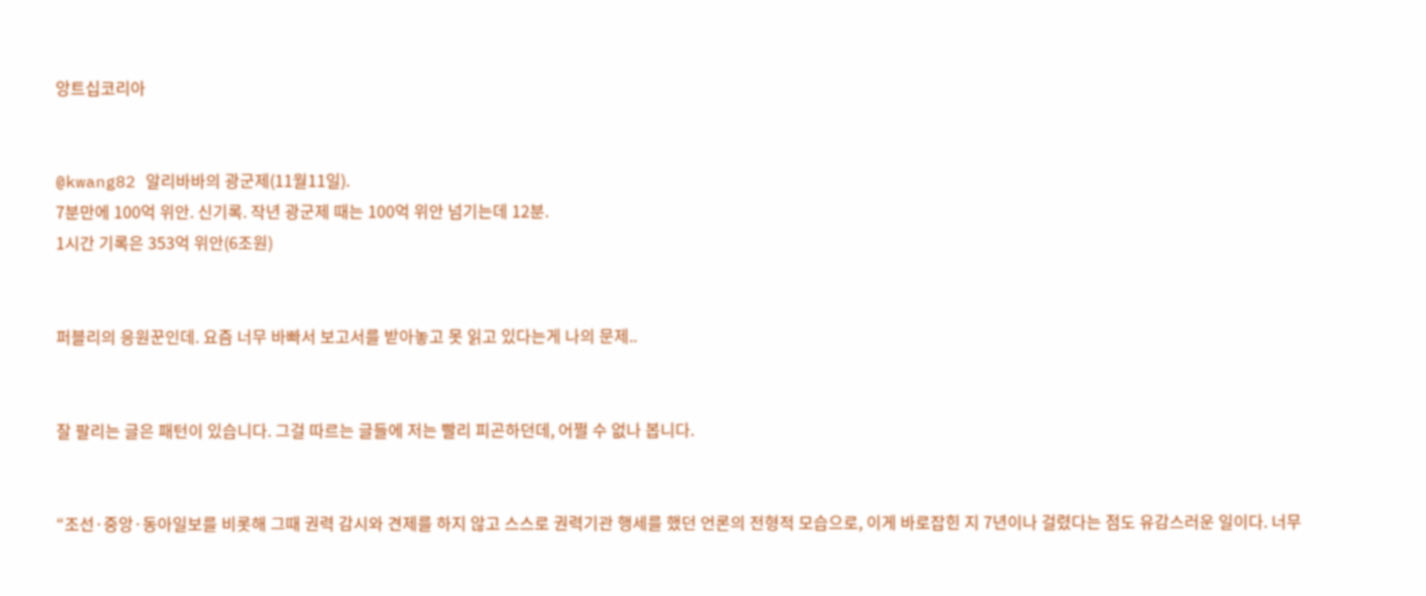앙트십코리아


@kwang82 알리바바의 광군제(11월11일).
7분만에 100억 위안. 신기록. 작년 광군제 때는 100억 위안 넘기는데 12분.
1시간 기록은 353억 위안(6조원)


퍼블리의 응원꾼인데. 요즘 너무 바빠서 보고서를 받아놓고 못 읽고 있다는게 나의 문제..


잘 팔리는 글은 패턴이 있습니다. 그걸 따르는 글들에 저는 빨리 피곤하던데, 어쩔 수 없나 봅니다.


“조선·중앙·동아일보를 비롯해 그때 권력 감시와 견제를 하지 않고 스스로 권력기관 행세를 했던 언론의 전형적 모습으로, 이게 바로잡힌 지 7년이나 걸렸다는 점도 유감스러운 일이다. 너무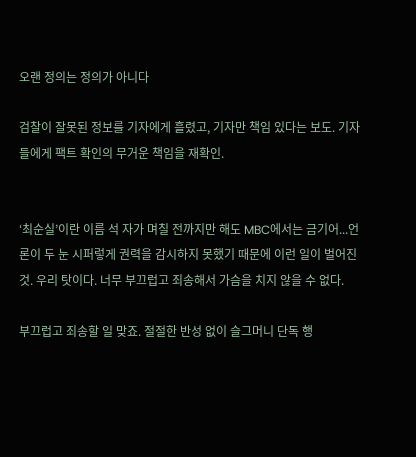오랜 정의는 정의가 아니다

검찰이 잘못된 정보를 기자에게 흘렸고, 기자만 책임 있다는 보도. 기자들에게 팩트 확인의 무거운 책임을 재확인.


‘최순실’이란 이름 석 자가 며칠 전까지만 해도 MBC에서는 금기어...언론이 두 눈 시퍼렇게 권력을 감시하지 못했기 때문에 이런 일이 벌어진 것. 우리 탓이다. 너무 부끄럽고 죄송해서 가슴을 치지 않을 수 없다.

부끄럽고 죄송할 일 맞죠. 절절한 반성 없이 슬그머니 단독 행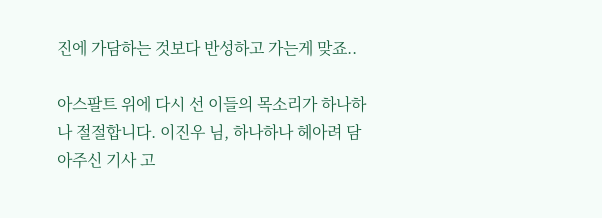진에 가담하는 것보다 반성하고 가는게 맞죠..

아스팔트 위에 다시 선 이들의 목소리가 하나하나 절절합니다. 이진우 님, 하나하나 헤아려 담아주신 기사 고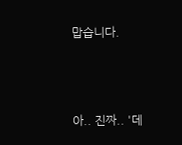맙습니다.



아.. 진짜.. '데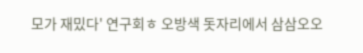모가 재밌다' 연구회ㅎ 오방색 돗자리에서 삼삼오오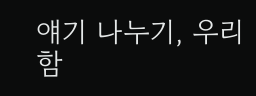얘기 나누기, 우리 함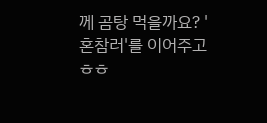께 곰탕 먹을까요? '혼참러'를 이어주고ㅎㅎ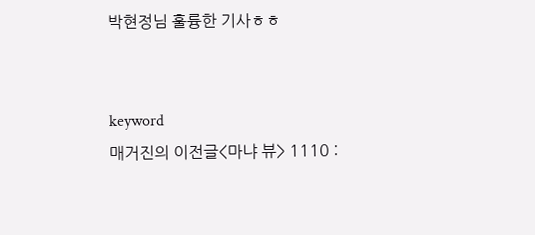박현정님 훌륭한 기사ㅎㅎ


keyword
매거진의 이전글<마냐 뷰> 1110 :